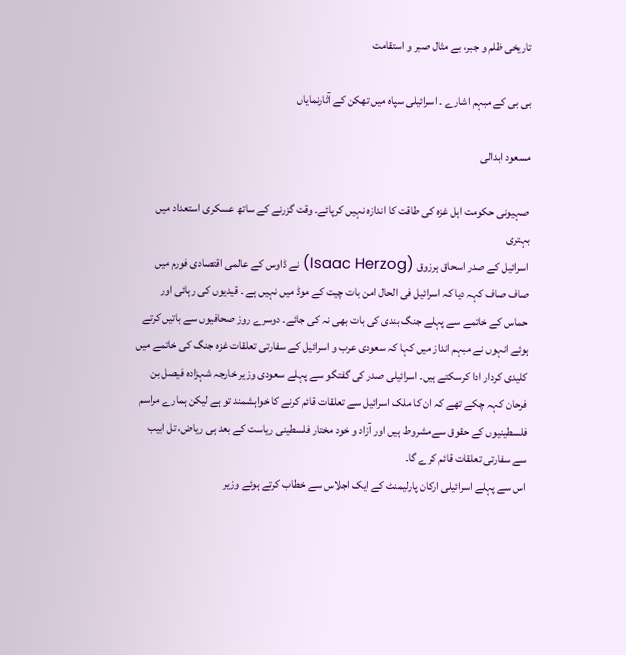تاریخی ظلم و جبر، بے مثال صبر و استقامت

بی بی کے مبہم اشارے ۔ اسرائیلی سپاہ میں تھکن کے آثارنمایاں

مسعود ابدالی

صہیونی حکومت اہل غزہ کی طاقت کا اندازہ نہیں کرپائے۔ وقت گزرنے کے ساتھ عسکری استعداد میں بہتری
اسرائیل کے صدر اسحاق ہرزوق (Isaac Herzog) نے ڈاوس کے عالمی اقتصادی فورم میں صاف صاف کہہ دیا کہ اسرائیل فی الحال امن بات چیت کے موڈ میں نہیں ہے ۔ قیدیوں کی رہائی اور حماس کے خاتمے سے پہلے جنگ بندی کی بات بھی نہ کی جائے۔ دوسرے روز صحافیوں سے باتیں کرتے ہوئے انہوں نے مبہم انداز میں کہا کہ سعودی عرب و اسرائیل کے سفارتی تعلقات غزہ جنگ کی خاتمے میں کلیدی کردار ادا کرسکتے ہیں۔ اسرائیلی صدر کی گفتگو سے پہلے سعودی وزیر خارجہ شہزادہ فیصل بن فرحان کہہ چکے تھے کہ ان کا ملک اسرائیل سے تعلقات قائم کرنے کا خواہشمند تو ہے لیکن ہمارے مراسم فلسطینیوں کے حقوق سےمشروط ہیں اور آزاد و خود مختار فلسطینی ریاست کے بعد ہی ریاض، تل ابیب سے سفارتی تعلقات قائم کرے گا۔
اس سے پہلے اسرائیلی ارکان پارلیمنٹ کے ایک اجلاس سے خطاب کرتے ہوئے وزیر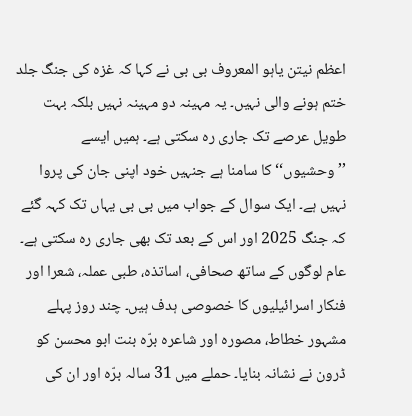اعظم نیتن یاہو المعروف بی بی نے کہا کہ غزہ کی جنگ جلد ختم ہونے والی نہیں۔ یہ مہینہ دو مہینہ نہیں بلکہ بہت طویل عرصے تک جاری رہ سکتی ہے۔ ہمیں ایسے ’’وحشیوں‘‘ کا سامنا ہے جنہیں خود اپنی جان کی پروا نہیں ہے۔ ایک سوال کے جواب میں بی بی یہاں تک کہہ گئے کہ جنگ 2025 اور اس کے بعد تک بھی جاری رہ سکتی ہے۔
عام لوگوں کے ساتھ صحافی، اساتذہ، طبی عملہ، شعرا اور فنکار اسرائیلیوں کا خصوصی ہدف ہیں۔ چند روز پہلے مشہور خطاط، مصورہ اور شاعرہ برّہ بنت ابو محسن کو ڈرون نے نشانہ بنایا۔ حملے میں 31 سالہ برّہ اور ان کی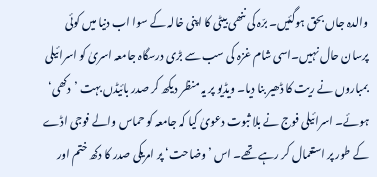والدہ جاں بحق ہوگئیں۔ برّہ کی ننھی بیٹی کا اپنی خالہ کے سوا اب دنیا میں کوئی پرسان حال نہیں۔اسی شام غزہ کی سب سے بڑی درسگاہ جامعہ اسریٰ کو اسرائیلی بمباروں نے ریت کا ڈھیر بنا دیا۔ ویڈیو پر یہ منظر دیکھ کر صدر بائیڈں بہت ’دکھی‘ ہوئے۔ اسرائیلی فوج نے بلا ثبوت دعویٰ کیا کہ جامعہ کو حماس والے فوجی اڈے کے طور پر استعمال کر رہے تھے۔ اس ’وضاحت‘ پر امریکی صدر کا دکھ ختم اور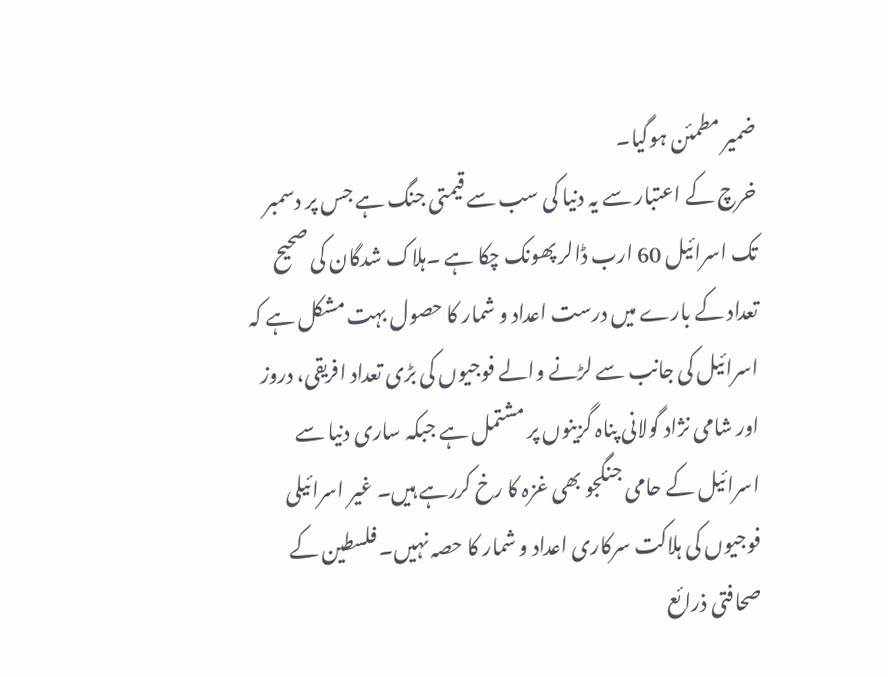ضمیر مطمئن ہوگیا۔
خرچ کے اعتبار سے یہ دنیا کی سب سے قیمتی جنگ ہے جس پر دسمبر تک اسرائیل 60 ارب ڈالر پھونک چکا ہے ۔ہلاک شدگان کی صحیح تعداد کے بارے میں درست اعداد و شمار کا حصول بہت مشکل ہے کہ اسرائیل کی جانب سے لڑنے والے فوجیوں کی بڑی تعداد افریقی، دروز اور شامی نژاد گولانی پناہ گزینوں پر مشتمل ہے جبکہ ساری دنیا سے اسرائیل کے حامی جنگجو بھی غزہ کا رخ کررہے ہیں۔ غیر اسرائیلی فوجیوں کی ہلاکت سرکاری اعداد و شمار کا حصہ نہیں۔ فلسطین کے صحافتی ذرائع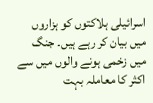اسرائیلی ہلاکتوں کو ہزاروں میں بیان کر رہے ہیں۔ جنگ میں زخمی ہونے والوں میں سے اکثر کا معاملہ بہت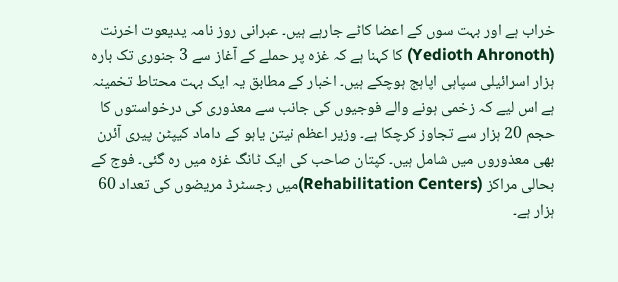خراب ہے اور بہت سوں کے اعضا کاٹے جارہے ہیں۔ عبرانی روز نامہ یدیعوت اخرنت (Yedioth Ahronoth) کا کہنا ہے کہ غزہ پر حملے کے آغاز سے 3 جنوری تک بارہ ہزار اسرائیلی سپاہی اپاہج ہوچکے ہیں۔ اخبار کے مطابق یہ ایک بہت محتاط تخمینہ ہے اس لیے کہ زخمی ہونے والے فوجیوں کی جانب سے معذوری کی درخواستوں کا حجم 20 ہزار سے تجاوز کرچکا ہے۔ وزیر اعظم نیتن یاہو کے داماد کیپٹن پیری آئرن بھی معذوروں میں شامل ہیں۔ کپتان صاحب کی ایک ٹانگ غزہ میں رہ گئی۔ فوج کے بحالی مراکز (Rehabilitation Centers)میں رجسٹرڈ مریضوں کی تعداد 60 ہزار ہے۔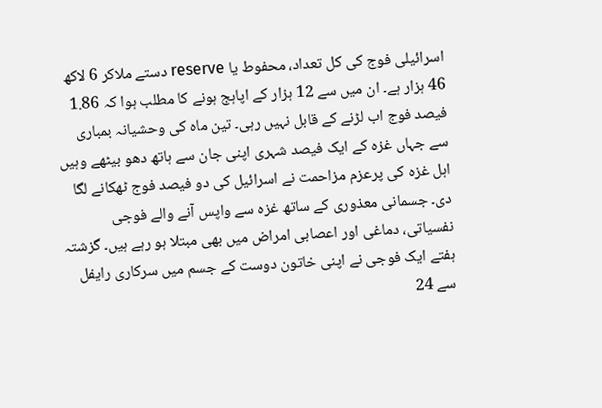اسرائیلی فوج کی کل تعداد، محفوط یا reserve دستے ملاکر 6 لاکھ 46 ہزار ہے۔ ان میں سے 12 ہزار کے اپاہج ہونے کا مطلب ہوا کہ 1.86 فیصد فوج اب لڑنے کے قابل نہیں رہی۔ تین ماہ کی وحشیانہ بمباری سے جہاں غزہ کے ایک فیصد شہری اپنی جان سے ہاتھ دھو بیٹھے وہیں اہل غزہ کی پرعزم مزاحمت نے اسرائیل کی دو فیصد فوج ٹھکانے لگا دی۔ جسمانی معذوری کے ساتھ غزہ سے واپس آنے والے فوجی نفسیاتی، دماغی اور اعصابی امراض میں بھی مبتلا ہو رہے ہیں۔ گزشتہ ہفتے ایک فوجی نے اپنی خاتون دوست کے جسم میں سرکاری رایفل سے 24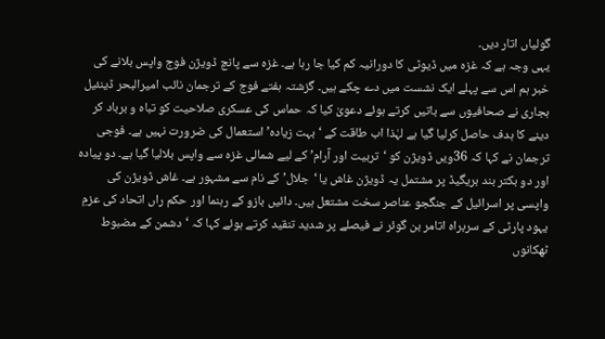گولیاں اتار دیں۔
یہی وجہ ہے کہ غزہ میں ڈیوٹی کا دورانیہ کم کیا جا رہا ہے۔ غزہ سے پانچ ڈویژن فوج واپس بلانے کی خبر ہم اس سے پہلے ایک نشست میں دے چکے ہیں۔ گزشتہ ہفتے فوج کے ترجمان نائب امیرالبحر ڈینئیل ہجاری نے صحافیوں سے باتیں کرتے ہوئے دعویٰ کیا کہ حماس کی عسکری صلاحیت کو تباہ و برباد کر دینے کا ہدف حاصل کرلیا گیا ہے لہٰذا اب طاقت کے ‘بہت زیادہ’ استعمال کی ضرورت نہیں ہے۔ فوجی ترجمان نے کہا کہ 36ویں ڈویژن کو ‘تربیت اور آرام’ کے لیے شمالی غزہ سے واپس بلالیا گیا ہے۔ دو پیادہ اور دو بکتر بند بریگیڈ پر مشتمل یہ ڈویژن غاش یا ‘جلال’ کے نام سے مشہور ہے۔ غاش ڈویژن کی واپسی پر اسرائیل کے جنگجو عناصر سخت مشتعل ہیں۔ دائیں بازو کے رہنما اور حکم راں اتحاد کی عزمِ یہود پارٹی کے سربراہ اتامر بن گوئر نے فیصلے پر شدید تنقید کرتے ہوئے کہا کہ ‘دشمن کے مضبوط ٹھکانوں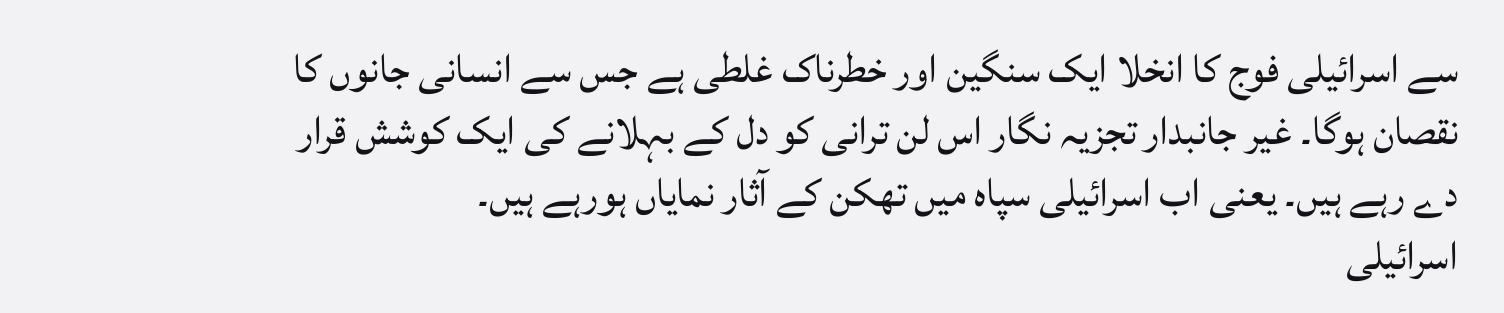سے اسرائیلی فوج کا انخلا ایک سنگین اور خطرناک غلطی ہے جس سے انسانی جانوں کا نقصان ہوگا۔ غیر جانبدار تجزیہ نگار اس لن ترانی کو دل کے بہلانے کی ایک کوشش قرار دے رہے ہیں۔ یعنی اب اسرائیلی سپاہ میں تھکن کے آثار نمایاں ہورہے ہیں۔
اسرائیلی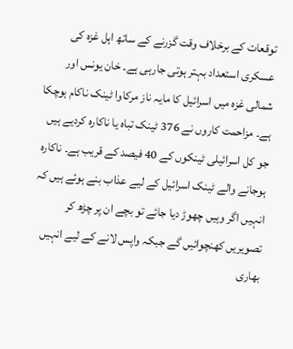توقعات کے برخلاف وقت گزرنے کے ساتھ اہل غزہ کی عسکری استعداد بہتر ہوتی جارہی ہے۔ خان یونس اور شمالی غزہ میں اسرائیل کا مایہ ناز مرکاوا ٹینک ناکام ہوچکا ہے۔ مزاحمت کاروں نے 376 ٹینک تباہ یا ناکارہ کردیے ہیں جو کل اسرائیلی ٹینکوں کے 40 فیصد کے قریب ہے۔ ناکارہ ہوجانے والے ٹینک اسرائیل کے لیے عذاب بنے ہوئے ہیں کہ انہیں اگر وہیں چھوڑ دیا جائے تو بچے ان پر چڑھ کر تصویریں کھنچوائیں گے جبکہ واپس لانے کے لیے انہیں بھاری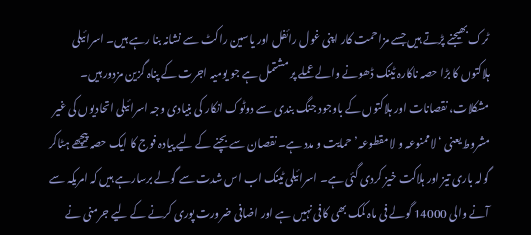ٹرک بھیجنے پڑتے ہیں جسے مزاحمت کار اپنی غول رائفل اور یاسین راکٹ سے نشانہ بنا رہے ہیں۔ اسرائیلی ہلاکتوں کا بڑا حصہ ناکارہ ٹینک ڈھونے والے عملے پر مشتمل ہے جو یومیہ اجرت کے پناہ گزین مزدور ہیں۔
مشکلات، نقصانات اور ہلاکتوں کے باوجود جنگ بندی سے دوٹوک انکار کی بنیادی وجہ اسرائیلی اتحادیوں کی غیر مشروط یعنی ‘لاممنوعہ و لا مقطوعہ’ حمایت و مدد ہے۔ نقصان سے بچنے کے لیے پیادہ فوج کا ایک حصہ پیچھے ہٹاکر گولہ باری تیز اور ہلاکت خیز کردی گئی ہے۔ اسرائیلی ٹینک اب اس شدت سے گولے برسارہے ہیں کہ امریکہ سے آنے والی 14000 گولے فی ماہ کمک بھی کافی نہیں ہے اور اضافی ضرورت پوری کرنے کے لیے جرمنی نے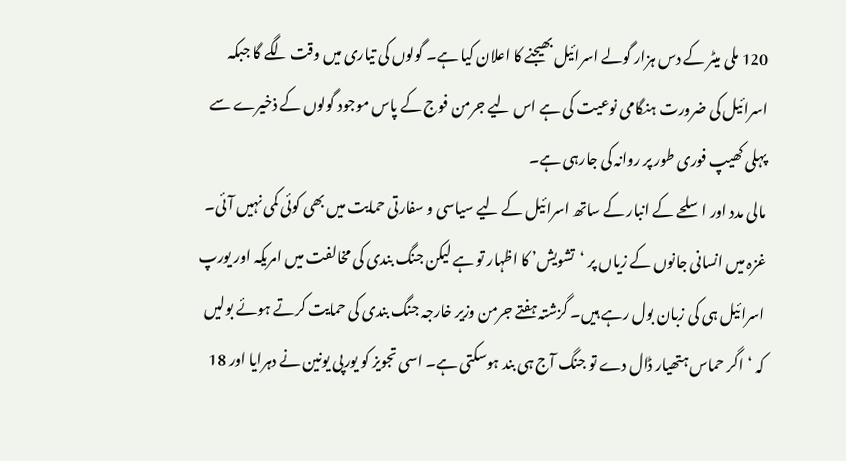120 ملی میٹر کے دس ہزار گولے اسرائیل بھیجنے کا اعلان کیا ہے۔ گولوں کی تیاری میں وقت لگے گا جبکہ اسرائیل کی ضرورت ہنگامی نوعیت کی ہے اس لیے جرمن فوج کے پاس موجود گولوں کے ذخیرے سے پہلی کھیپ فوری طور پر روانہ کی جارہی ہے۔
مالی مدد اور اسلحے کے انبار کے ساتھ اسرائیل کے لیے سیاسی و سفارتی حمایت میں بھی کوئی کمی نہیں آئی۔ غزہ میں انسانی جانوں کے زیاں پر ‘تشویش’ کا اظہار تو ہے لیکن جنگ بندی کی مخالفت میں امریکہ اور یورپ اسرائیل ہی کی زبان بول رہے ہیں۔ گزشتہ ہفتے جرمن وزیر خارجہ جنگ بندی کی حمایت کرتے ہوئے بولیں کہ ‘اگر حماس ہتھیار ڈال دے تو جنگ آج ہی بند ہوسکتی ہے۔ اسی تجویز کو یورپی یونین نے دہرایا اور 18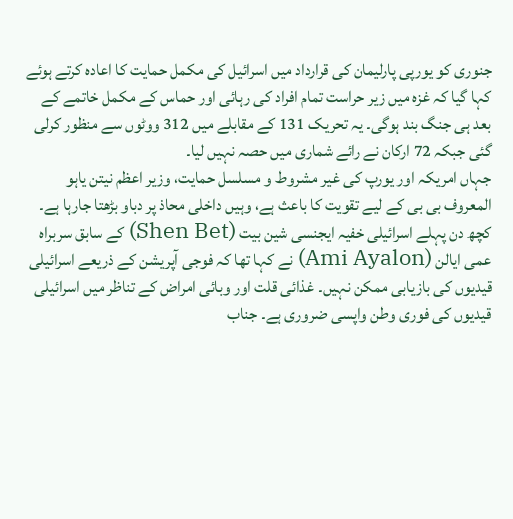جنوری کو یورپی پارلیمان کی قرارداد میں اسرائیل کی مکمل حمایت کا اعادہ کرتے ہوئے کہا گیا کہ غزہ میں زیر حراست تمام افراد کی رہائی اور حماس کے مکمل خاتمے کے بعد ہی جنگ بند ہوگی۔ یہ تحریک 131 کے مقابلے میں 312 ووٹوں سے منظور کرلی گئی جبکہ 72 ارکان نے رائے شماری میں حصہ نہیں لیا۔
جہاں امریکہ اور یورپ کی غیر مشروط و مسلسل حمایت، وزیر اعظم نیتن یاہو المعروف بی بی کے لیے تقویت کا باعث ہے، وہیں داخلی محاذ پر دباو بڑھتا جارہا ہے۔ کچھ دن پہلے اسرائیلی خفیہ ایجنسی شین بیت (Shen Bet) کے سابق سربراہ عمی ایالن (Ami Ayalon) نے کہا تھا کہ فوجی آپریشن کے ذریعے اسرائیلی قیدیوں کی بازیابی ممکن نہیں۔ غذائی قلت اور وبائی امراض کے تناظر میں اسرائیلی قیدیوں کی فوری وطن واپسی ضروری ہے۔ جناب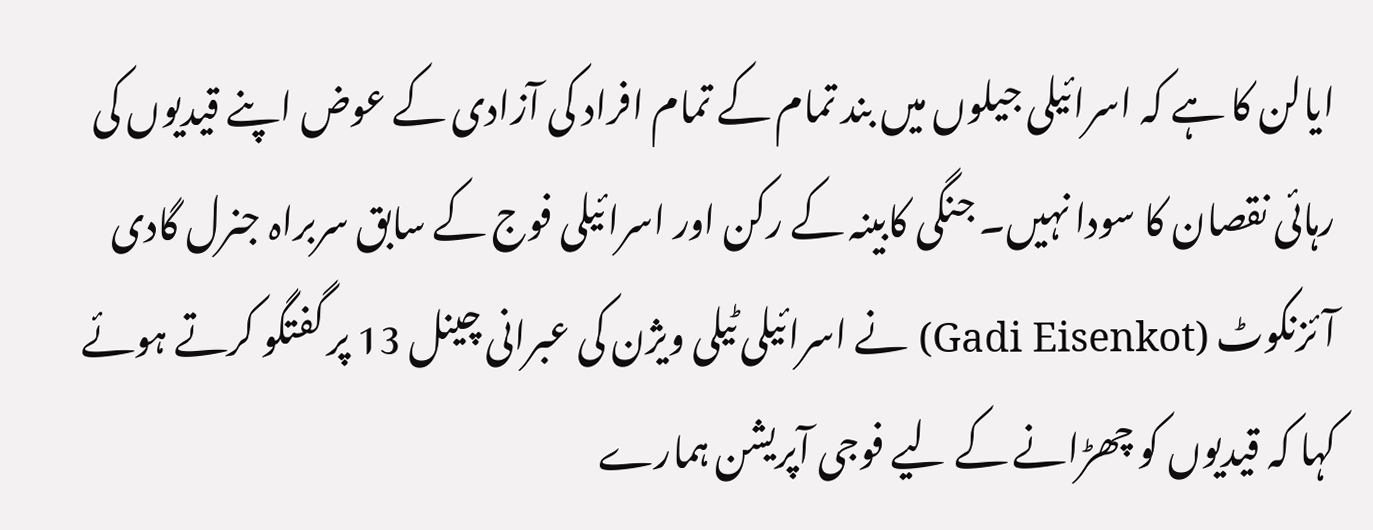ایالن کا ہے کہ اسرائیلی جیلوں میں بند تمام کے تمام افراد کی آزادی کے عوض اپنے قیدیوں کی رہائی نقصان کا سودا نہیں۔ جنگی کابینہ کے رکن اور اسرائیلی فوج کے سابق سربراہ جنرل گادی آئزنکوٹ (Gadi Eisenkot) نے اسرائیلی ٹیلی ویژن کی عبرانی چینل 13 پر گفتگو کرتے ہوئے کہا کہ قیدیوں کو چھڑانے کے لیے فوجی آپریشن ہمارے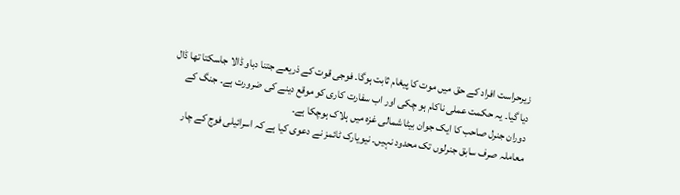زیرحراست افراد کے حق میں موت کا پیغام ثابت ہوگا۔ فوجی قوت کے ذریعے جتنا دباو ڈالا جاسکتا تھا ڈال دیا گیا۔ یہ حکمت عملی ناکام ہو چکی اور اب سفارت کاری کو موقع دینے کی ضرورت ہے۔ جنگ کے دوران جنرل صاحب کا ایک جوان بیٹا شمالی غزہ میں ہلاک ہوچکا ہے۔
معاملہ صرف سابق جنرلوں تک محدود نہیں۔ نیویارک ٹائمز نے دعوی کیا ہے کہ اسرائیلی فوج کے چار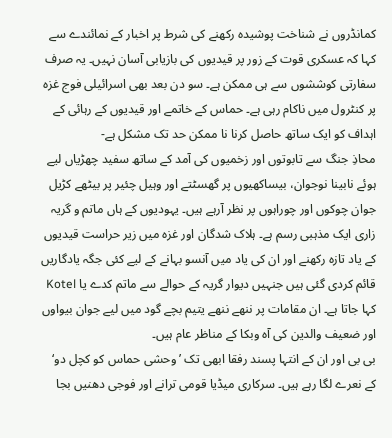کمانڈروں نے شناخت پوشیدہ رکھنے کی شرط پر اخبار کے نمائندے سے کہا کہ عسکری قوت کے زور پر قیدیوں کی بازیابی آسان نہیں۔ یہ صرف سفارتی کوششوں سے ہی ممکن ہے۔ سو دن بعد بھی اسرائیلی فوج غزہ پر کنٹرول میں ناکام رہی ہے۔ حماس کے خاتمے اور قیدیوں کے رہائی کے اہداف کو ایک ساتھ حاصل کرنا نا ممکن حد تک مشکل ہے-
محاذِ جنگ سے تابوتوں اور زخمیوں کی آمد کے ساتھ سفید چھڑیاں لیے ہوئے نابینا نوجوان، بیساکھیوں پر گھسٹتے اور وہیل چئیر پر بیٹھے کڑیل جوان چوکوں اور چوراہوں پر نظر آرہے ہیں۔ یہودیوں کے ہاں ماتم و گریہ زاری ایک مذہبی رسم ہے۔ ہلاک شدگان اور غزہ میں زیر حراست قیدیوں کے یاد تازہ رکھنے اور ان کی یاد میں آنسو بہانے کے لیے کئی جگہ یادگاریں قائم کردی گئی ہیں جنہیں دیوار گریہ کے حوالے سے ماتم کدے یا Kotel کہا جاتا ہے۔ ان مقامات پر ننھے ننھے یتیم بچے گود میں لیے جوان بیواوں اور ضعیف والدین کی آہ وبکا کے مناظر عام ہیں۔
بی بی اور ان کے انتہا پسند رفقا ابھی تک ’وحشی حماس کو کچل دو‘ کے نعرے لگا رہے ہیں۔ سرکاری میڈیا قومی ترانے اور فوجی دھنیں بجا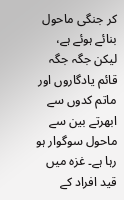کر جنگی ماحول بنائے ہوئے ہے، لیکن جگہ جگہ قائم یادگاروں اور ماتم کدوں سے ابھرتے بین سے ماحول سوگوار ہو رہا ہے۔ غزہ میں قید افراد کے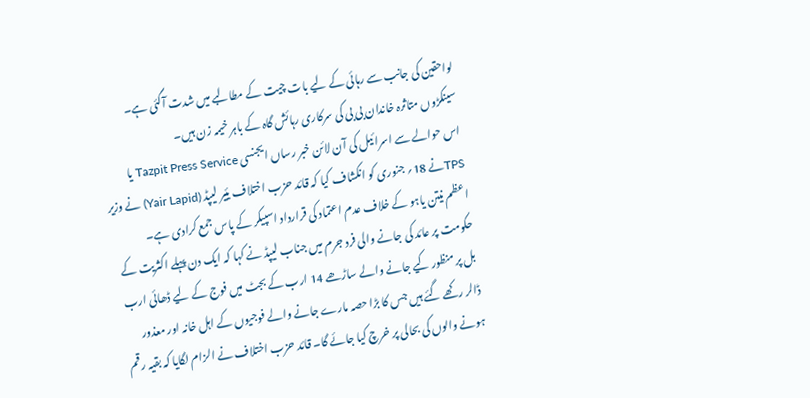لواحقین کی جانب سے رہائی کے لیے بات چیت کے مطالبے میں شدت آگئی ہے۔ سینکڑوں متاثرہ خاندان بی بی کی سرکاری رہائش گاہ کے باہر خیمہ زن ہیں۔
اس حوالے سے اسرائیل کی آن لائن خبر رساں ایجنسی Tazpit Press Service یا TPSنے 18؍ جنوری کو انکشاف کیا کہ قائد حزب اختلاف یئیر لیپڈ (Yair Lapid) نے وزیر اعظم نیتن یاہو کے خلاف عدم اعتماد کی قرارداد اسپیکر کے پاس جمع کرادی ہے۔ حکومت پر عائد کی جانے والی فرد جرم میں جناب لیپڈ نے کہا کہ ایک دن پہلے اکثریت کے بل پر منظور کیے جانے والے ساڑھے 14 ارب کے بجٹ میں فوج کے لیے ڈھائی ارب ڈالر رکھے گئے ہیں جس کا بڑا حصہ مارے جانے والے فوجیوں کے اہل خانہ اور معذور ہونے والوں کی بحالی پر خرچ کیا جائے گا۔ قائد حزب اختلاف نے الزام لگایا کہ بقیہ رقم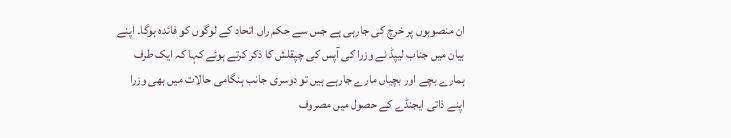ان منصوبوں پر خرچ کی جارہی ہے جس سے حکم راں اتحاد کے لوگوں کو فائدہ ہوگا۔ اپنے بیان میں جناب لیپڈ نے وزرا کی آپس کی چپقلش کا ذکر کرتے ہوئے کہا کہ ایک طرف ہمارے بچے اور بچیاں مارے جارہے ہیں تو دوسری جانب ہنگامی حالات میں بھی وزرا اپنے ذاتی ایجنڈے کے حصول میں مصروف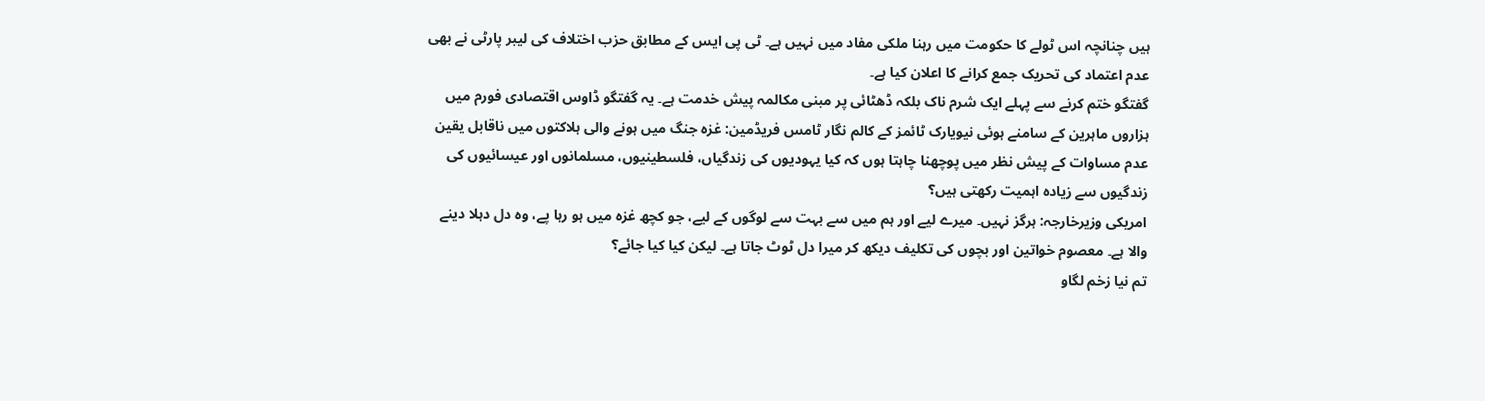ہیں چنانچہ اس ٹولے کا حکومت میں رہنا ملکی مفاد میں نہیں ہے۔ ٹی پی ایس کے مطابق حزب اختلاف کی لیبر پارٹی نے بھی عدم اعتماد کی تحریک جمع کرانے کا اعلان کیا ہے۔
گفتگو ختم کرنے سے پہلے ایک شرم ناک بلکہ ڈھٹائی پر مبنی مکالمہ پیش خدمت ہے۔ یہ گفتگو ڈاوس اقتصادی فورم میں ہزاروں ماہرین کے سامنے ہوئی نیویارک ٹائمز کے کالم نگار ٹامس فریڈمین: غزہ جنگ میں ہونے والی ہلاکتوں میں ناقابل یقین عدم مساوات کے پیش نظر میں پوچھنا چاہتا ہوں کہ کیا یہودیوں کی زندگیاں، فلسطینیوں، مسلمانوں اور عیسائیوں کی زندگیوں سے زیادہ اہمیت رکھتی ہیں؟
امریکی وزیرخارجہ: ہرگز نہیں۔ میرے لیے اور ہم میں سے بہت سے لوگوں کے لیے، جو کچھ غزہ میں ہو رہا پے، وہ دل دہلا دینے والا ہے۔ معصوم خواتین اور بچوں کی تکلیف دیکھ کر میرا دل ٹوٹ جاتا ہے۔ لیکن کیا کیا جائے؟
تم نیا زخم لگاو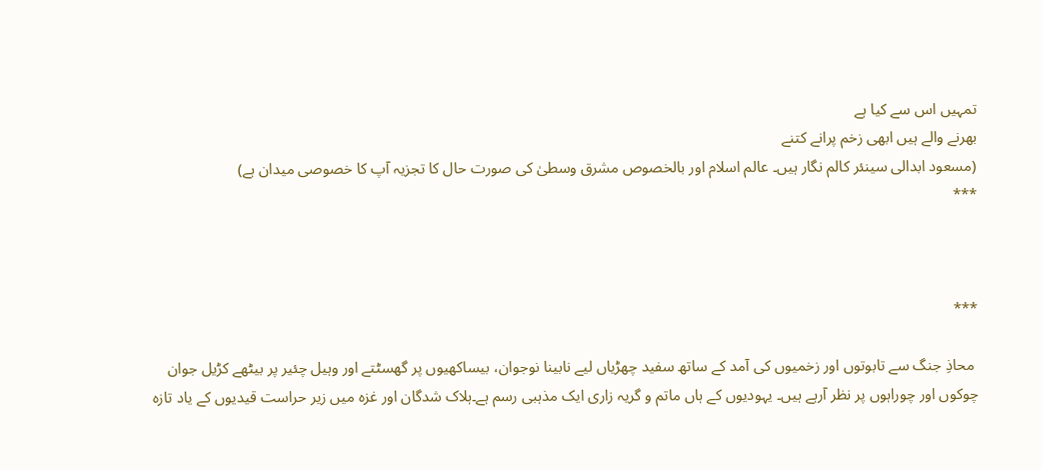تمہیں اس سے کیا ہے
بھرنے والے ہیں ابھی زخم پرانے کتنے
(مسعود ابدالی سینئر کالم نگار ہیں۔ عالم اسلام اور بالخصوص مشرق وسطیٰ کی صورت حال کا تجزیہ آپ کا خصوصی میدان ہے)
***



***

 محاذِ جنگ سے تابوتوں اور زخمیوں کی آمد کے ساتھ سفید چھڑیاں لیے نابینا نوجوان، بیساکھیوں پر گھسٹتے اور وہیل چئیر پر بیٹھے کڑیل جوان چوکوں اور چوراہوں پر نظر آرہے ہیں۔ یہودیوں کے ہاں ماتم و گریہ زاری ایک مذہبی رسم ہے۔ہلاک شدگان اور غزہ میں زیر حراست قیدیوں کے یاد تازہ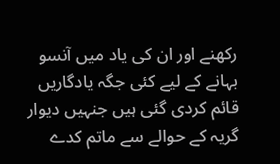رکھنے اور ان کی یاد میں آنسو بہانے کے لیے کئی جگہ یادگاریں قائم کردی گئی ہیں جنہیں دیوار گریہ کے حوالے سے ماتم کدے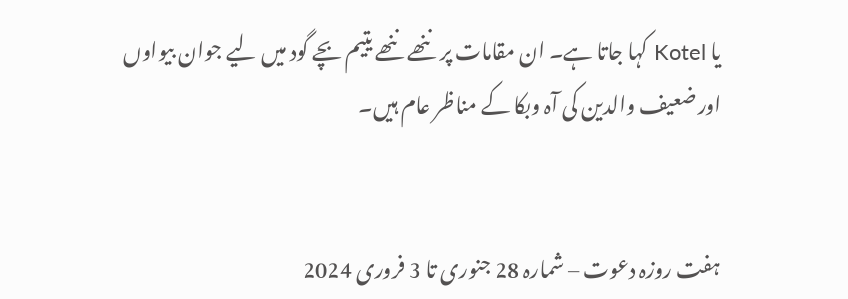یا Kotel کہا جاتا ہے۔ ان مقامات پر ننھے ننھے یتیم بچے گود میں لیے جوان بیواوں اور ضعیف والدین کی آہ وبکا کے مناظر عام ہیں۔


ہفت روزہ دعوت – شمارہ 28 جنوری تا 3 فروری 2024